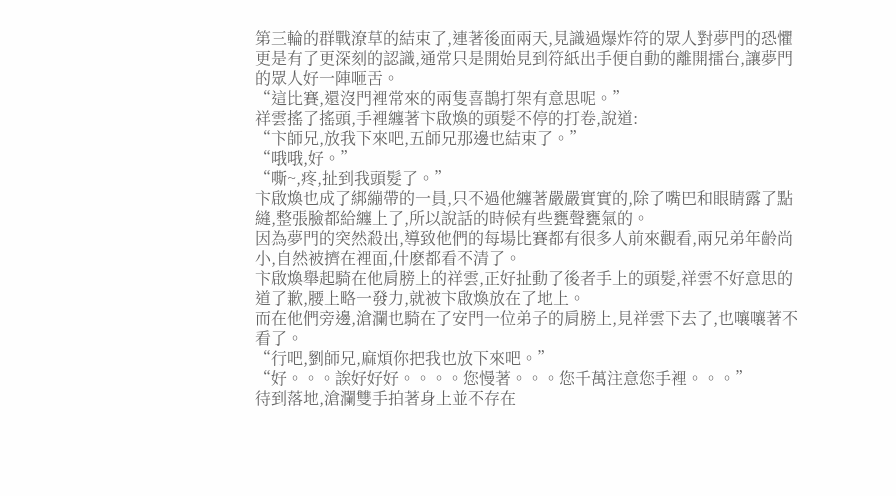第三輪的群戰潦草的結束了,連著後面兩天,見識過爆炸符的眾人對夢門的恐懼更是有了更深刻的認識,通常只是開始見到符紙出手便自動的離開擂台,讓夢門的眾人好一陣咂舌。
“這比賽,還沒門裡常來的兩隻喜鵲打架有意思呢。”
祥雲搖了搖頭,手裡纏著卞啟煥的頭髮不停的打卷,說道:
“卞師兄,放我下來吧,五師兄那邊也結束了。”
“哦哦,好。”
“嘶~,疼,扯到我頭髮了。”
卞啟煥也成了綁繃帶的一員,只不過他纏著嚴嚴實實的,除了嘴巴和眼睛露了點縫,整張臉都給纏上了,所以說話的時候有些甕聲甕氣的。
因為夢門的突然殺出,導致他們的每場比賽都有很多人前來觀看,兩兄弟年齡尚小,自然被擠在裡面,什麽都看不清了。
卞啟煥舉起騎在他肩膀上的祥雲,正好扯動了後者手上的頭髮,祥雲不好意思的道了歉,腰上略一發力,就被卞啟煥放在了地上。
而在他們旁邊,滄瀾也騎在了安門一位弟子的肩膀上,見祥雲下去了,也嚷嚷著不看了。
“行吧,劉師兄,麻煩你把我也放下來吧。”
“好。。。誒好好好。。。。您慢著。。。您千萬注意您手裡。。。”
待到落地,滄瀾雙手拍著身上並不存在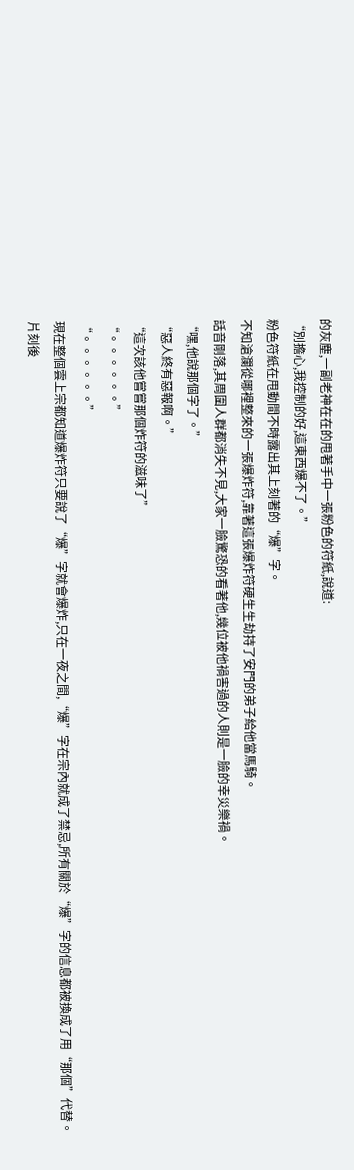的灰塵,一副老神在在的甩著手中一張粉色的符紙,說道:
“別擔心,我控制的好,這東西爆不了。”
粉色符紙在甩動間不時露出其上刻著的“爆”字。
不知滄瀾從哪裡整來的一張爆炸符,靠著這張爆炸符硬生生劫持了安門的弟子給他當馬騎。
話音剛落,其周圍人群都消失不見,大家一臉驚恐的看著他,幾位被他禍害過的人則是一臉的幸災樂禍。
“嘿,他說那個字了。”
“惡人終有惡報啊。”
“這次該他嘗嘗那個炸符的滋味了”
“。。。。。。”
“。。。。。。”
現在整個雲上宗都知道爆炸符只要說了“爆”字就會爆炸,只在一夜之間,“爆”字在宗內就成了禁忌,所有關於“爆”字的信息都被換成了用“那個”代替。
片刻後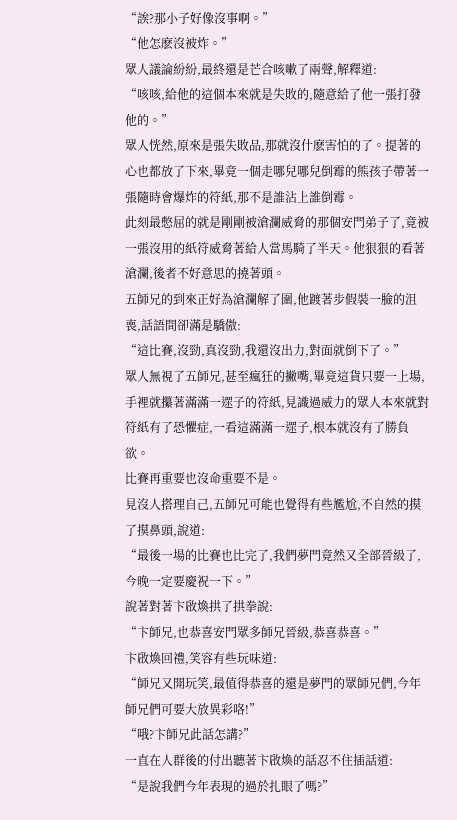“誒?那小子好像沒事啊。”
“他怎麽沒被炸。”
眾人議論紛紛,最終還是芒合咳嗽了兩聲,解釋道:
“咳咳,給他的這個本來就是失敗的,隨意給了他一張打發他的。”
眾人恍然,原來是張失敗品,那就沒什麽害怕的了。提著的心也都放了下來,畢竟一個走哪兒哪兒倒霉的熊孩子帶著一張隨時會爆炸的符紙,那不是誰沾上誰倒霉。
此刻最憋屈的就是剛剛被滄瀾威脅的那個安門弟子了,竟被一張沒用的紙符威脅著給人當馬騎了半天。他狠狠的看著滄瀾,後者不好意思的撓著頭。
五師兄的到來正好為滄瀾解了圍,他踱著步假裝一臉的沮喪,話語間卻滿是驕傲:
“這比賽,沒勁,真沒勁,我還沒出力,對面就倒下了。”
眾人無視了五師兄,甚至瘋狂的撇嘴,畢竟這貨只要一上場,手裡就攥著滿滿一遝子的符紙,見識過威力的眾人本來就對符紙有了恐懼症,一看這滿滿一遝子,根本就沒有了勝負欲。
比賽再重要也沒命重要不是。
見沒人搭理自己,五師兄可能也覺得有些尷尬,不自然的摸了摸鼻頭,說道:
“最後一場的比賽也比完了,我們夢門竟然又全部晉級了,今晚一定要慶祝一下。”
說著對著卞啟煥拱了拱拳說:
“卞師兄,也恭喜安門眾多師兄晉級,恭喜恭喜。”
卞啟煥回禮,笑容有些玩味道:
“師兄又開玩笑,最值得恭喜的還是夢門的眾師兄們,今年師兄們可要大放異彩咯!”
“哦?卞師兄此話怎講?”
一直在人群後的付出聽著卞啟煥的話忍不住插話道:
“是說我們今年表現的過於扎眼了嗎?”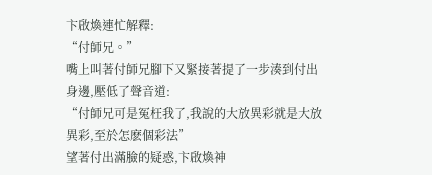卞啟煥連忙解釋:
“付師兄。”
嘴上叫著付師兄腳下又緊接著提了一步湊到付出身邊,壓低了聲音道:
“付師兄可是冤枉我了,我說的大放異彩就是大放異彩,至於怎麽個彩法”
望著付出滿臉的疑惑,卞啟煥神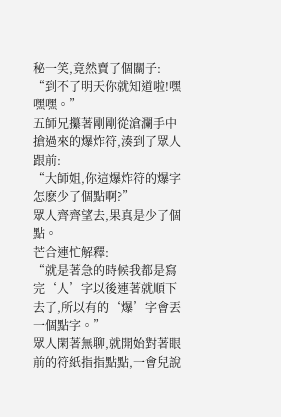秘一笑,竟然賣了個關子:
“到不了明天你就知道啦!嘿嘿嘿。”
五師兄攥著剛剛從滄瀾手中搶過來的爆炸符,湊到了眾人跟前:
“大師姐,你這爆炸符的爆字怎麽少了個點啊?”
眾人齊齊望去,果真是少了個點。
芒合連忙解釋:
“就是著急的時候我都是寫完‘人’字以後連著就順下去了,所以有的‘爆’字會丟一個點字。”
眾人閑著無聊,就開始對著眼前的符紙指指點點,一會兒說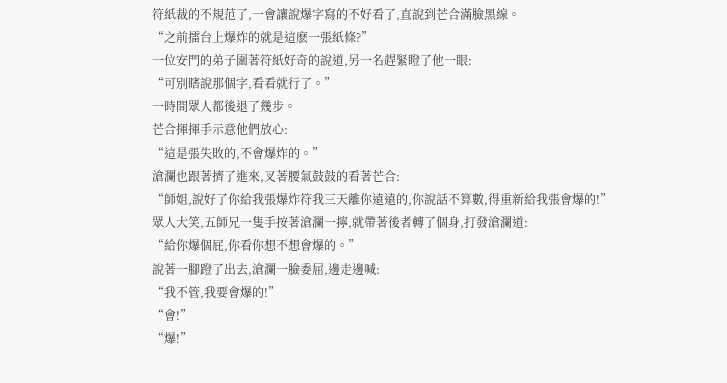符紙裁的不規范了,一會讓說爆字寫的不好看了,直說到芒合滿臉黑線。
“之前擂台上爆炸的就是這麽一張紙條?”
一位安門的弟子圍著符紙好奇的說道,另一名趕緊瞪了他一眼:
“可別瞎說那個字,看看就行了。”
一時間眾人都後退了幾步。
芒合揮揮手示意他們放心:
“這是張失敗的,不會爆炸的。”
滄瀾也跟著擠了進來,叉著腰氣鼓鼓的看著芒合:
“師姐,說好了你給我張爆炸符我三天離你遠遠的,你說話不算數,得重新給我張會爆的!”
眾人大笑,五師兄一隻手按著滄瀾一擰,就帶著後者轉了個身,打發滄瀾道:
“給你爆個屁,你看你想不想會爆的。”
說著一腳蹬了出去,滄瀾一臉委屈,邊走邊喊:
“我不管,我要會爆的!”
“會!”
“爆!”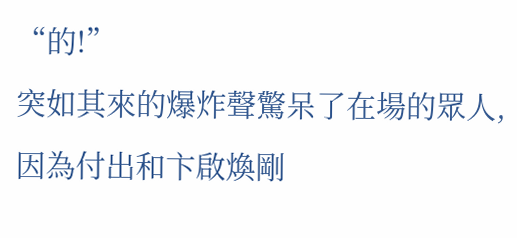“的!”
突如其來的爆炸聲驚呆了在場的眾人,因為付出和卞啟煥剛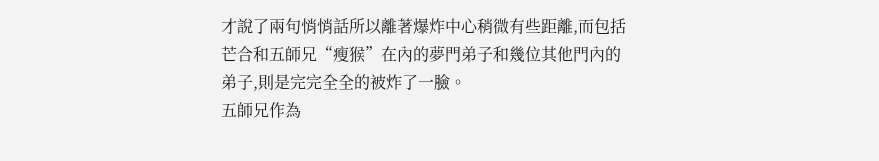才說了兩句悄悄話所以離著爆炸中心稍微有些距離,而包括芒合和五師兄“瘦猴”在內的夢門弟子和幾位其他門內的弟子,則是完完全全的被炸了一臉。
五師兄作為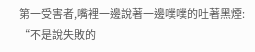第一受害者,嘴裡一邊說著一邊噗噗的吐著黑煙:
“不是說失敗的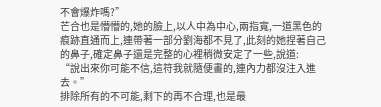不會爆炸嗎?”
芒合也是懵懵的,她的臉上,以人中為中心,兩指寬,一道黑色的痕跡直通而上,連帶著一部分劉海都不見了,此刻的她捏著自己的鼻子,確定鼻子還是完整的心裡稍微安定了一些,說道:
“說出來你可能不信,這符我就隨便畫的,連內力都沒注入進去。”
排除所有的不可能,剩下的再不合理,也是最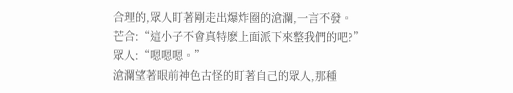合理的,眾人盯著剛走出爆炸圈的滄瀾,一言不發。
芒合:“這小子不會真特麽上面派下來整我們的吧?”
眾人:“嗯嗯嗯。”
滄瀾望著眼前神色古怪的盯著自己的眾人,那種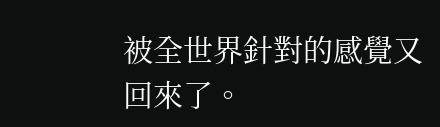被全世界針對的感覺又回來了。